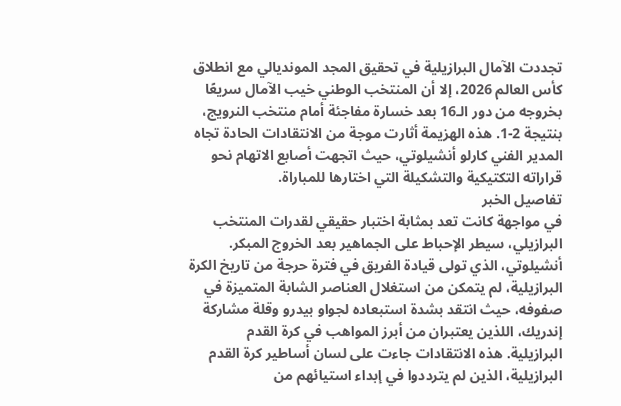تجددت الآمال البرازيلية في تحقيق المجد المونديالي مع انطلاق كأس العالم 2026، إلا أن المنتخب الوطني خيب الآمال سريعًا بخروجه من دور الـ16 بعد خسارة مفاجئة أمام منتخب النرويج، بنتيجة 2-1. هذه الهزيمة أثارت موجة من الانتقادات الحادة تجاه المدير الفني كارلو أنشيلوتي، حيث اتجهت أصابع الاتهام نحو قراراته التكتيكية والتشكيلة التي اختارها للمباراة.
تفاصيل الخبر
في مواجهة كانت تعد بمثابة اختبار حقيقي لقدرات المنتخب البرازيلي، سيطر الإحباط على الجماهير بعد الخروج المبكر. أنشيلوتي، الذي تولى قيادة الفريق في فترة حرجة من تاريخ الكرة البرازيلية، لم يتمكن من استغلال العناصر الشابة المتميزة في صفوفه، حيث انتقد بشدة استبعاده لجواو بيدرو وقلة مشاركة إندريك، اللذين يعتبران من أبرز المواهب في كرة القدم البرازيلية. هذه الانتقادات جاءت على لسان أساطير كرة القدم البرازيلية، الذين لم يترددوا في إبداء استيائهم من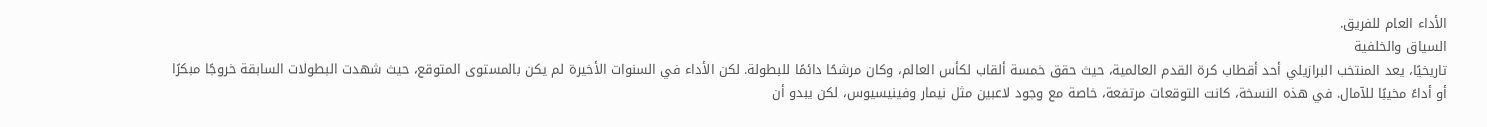الأداء العام للفريق.
السياق والخلفية
تاريخيًا، يعد المنتخب البرازيلي أحد أقطاب كرة القدم العالمية، حيث حقق خمسة ألقاب لكأس العالم، وكان مرشحًا دائمًا للبطولة. لكن الأداء في السنوات الأخيرة لم يكن بالمستوى المتوقع، حيث شهدت البطولات السابقة خروجًا مبكرًا أو أداءً مخيبًا للآمال. في هذه النسخة، كانت التوقعات مرتفعة، خاصة مع وجود لاعبين مثل نيمار وفينيسيوس، لكن يبدو أن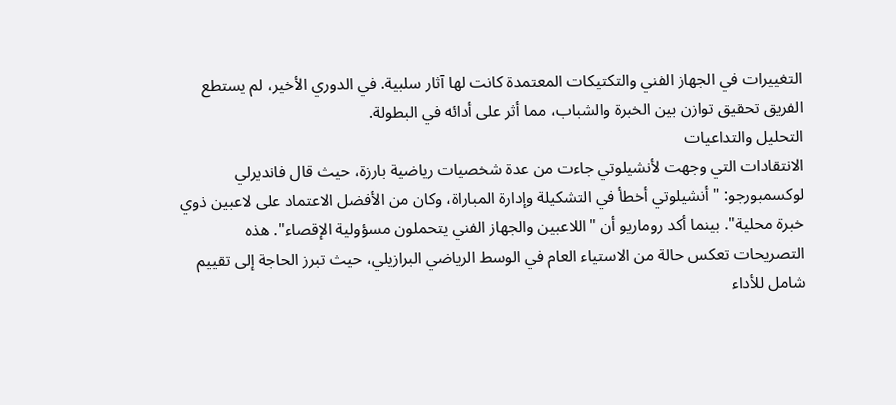التغييرات في الجهاز الفني والتكتيكات المعتمدة كانت لها آثار سلبية. في الدوري الأخير، لم يستطع الفريق تحقيق توازن بين الخبرة والشباب، مما أثر على أدائه في البطولة.
التحليل والتداعيات
الانتقادات التي وجهت لأنشيلوتي جاءت من عدة شخصيات رياضية بارزة، حيث قال فانديرلي لوكسمبورجو: "أنشيلوتي أخطأ في التشكيلة وإدارة المباراة، وكان من الأفضل الاعتماد على لاعبين ذوي خبرة محلية". بينما أكد روماريو أن "اللاعبين والجهاز الفني يتحملون مسؤولية الإقصاء". هذه التصريحات تعكس حالة من الاستياء العام في الوسط الرياضي البرازيلي، حيث تبرز الحاجة إلى تقييم شامل للأداء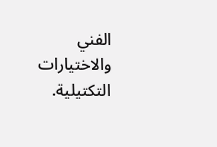الفني والاختيارات التكتيلية.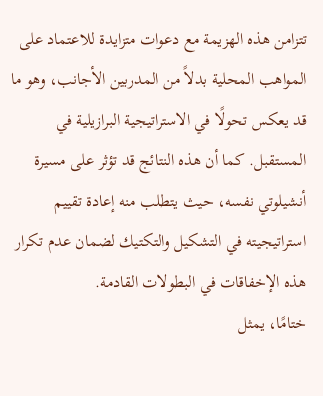تتزامن هذه الهزيمة مع دعوات متزايدة للاعتماد على المواهب المحلية بدلاً من المدربين الأجانب، وهو ما قد يعكس تحولًا في الاستراتيجية البرازيلية في المستقبل. كما أن هذه النتائج قد تؤثر على مسيرة أنشيلوتي نفسه، حيث يتطلب منه إعادة تقييم استراتيجيته في التشكيل والتكتيك لضمان عدم تكرار هذه الإخفاقات في البطولات القادمة.
ختامًا، يمثل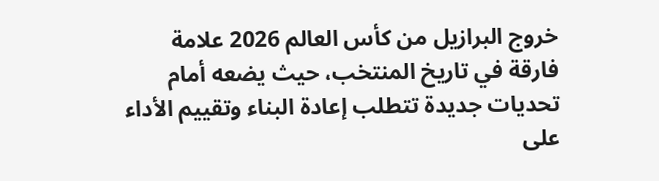خروج البرازيل من كأس العالم 2026 علامة فارقة في تاريخ المنتخب، حيث يضعه أمام تحديات جديدة تتطلب إعادة البناء وتقييم الأداء على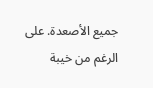جميع الأصعدة. على الرغم من خيبة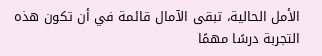الأمل الحالية، تبقى الآمال قائمة في أن تكون هذه التجربة درسًا مهمًا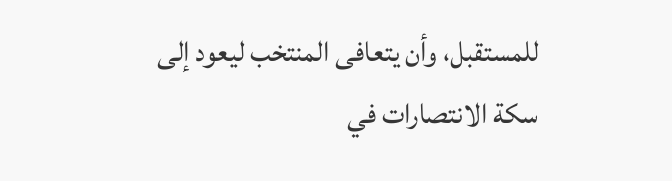للمستقبل، وأن يتعافى المنتخب ليعود إلى سكة الانتصارات في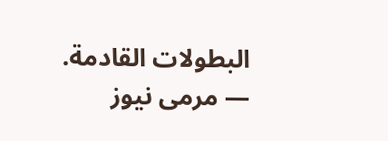البطولات القادمة.
— مرمى نيوز